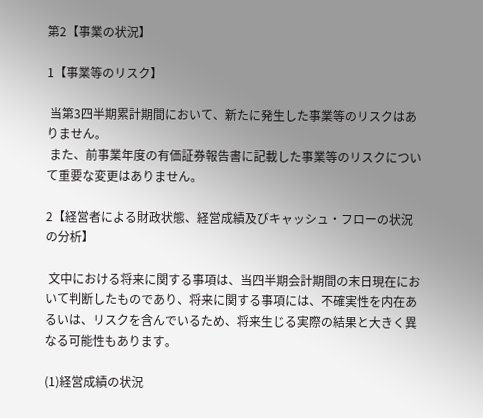第2【事業の状況】

1【事業等のリスク】

 当第3四半期累計期間において、新たに発生した事業等のリスクはありません。
 また、前事業年度の有価証券報告書に記載した事業等のリスクについて重要な変更はありません。

2【経営者による財政状態、経営成績及びキャッシュ・フローの状況の分析】

 文中における将来に関する事項は、当四半期会計期間の末日現在において判断したものであり、将来に関する事項には、不確実性を内在あるいは、リスクを含んでいるため、将来生じる実際の結果と大きく異なる可能性もあります。

(1)経営成績の状況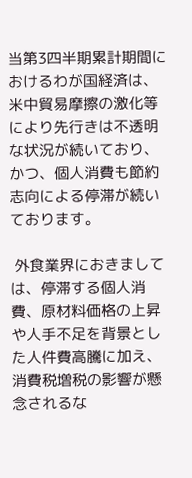当第3四半期累計期間におけるわが国経済は、米中貿易摩擦の激化等により先行きは不透明な状況が続いており、かつ、個人消費も節約志向による停滞が続いております。

 外食業界におきましては、停滞する個人消費、原材料価格の上昇や人手不足を背景とした人件費高騰に加え、消費税増税の影響が懸念されるな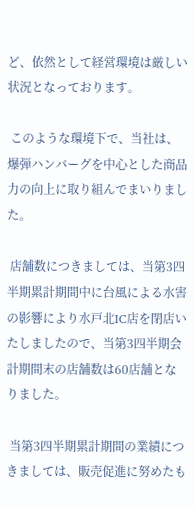ど、依然として経営環境は厳しい状況となっております。

 このような環境下で、当社は、爆弾ハンバーグを中心とした商品力の向上に取り組んでまいりました。

 店舗数につきましては、当第3四半期累計期間中に台風による水害の影響により水戸北IC店を閉店いたしましたので、当第3四半期会計期間末の店舗数は60店舗となりました。

 当第3四半期累計期間の業績につきましては、販売促進に努めたも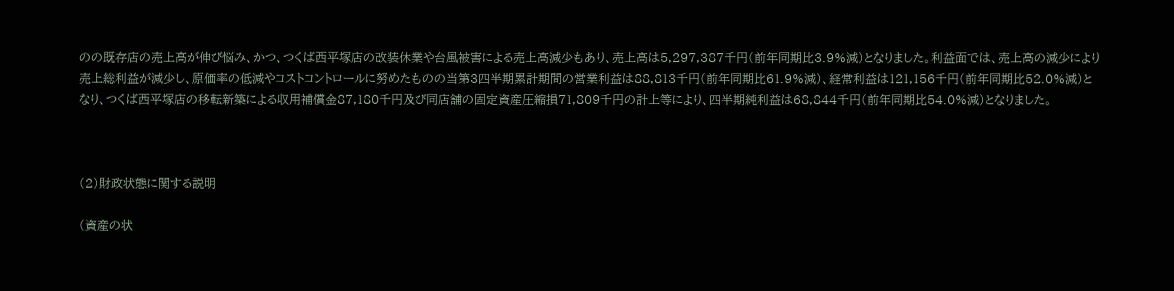のの既存店の売上高が伸び悩み、かつ、つくば西平塚店の改装休業や台風被害による売上高減少もあり、売上高は5,297,387千円(前年同期比3.9%減)となりました。利益面では、売上高の減少により売上総利益が減少し、原価率の低減やコストコントロールに努めたものの当第3四半期累計期間の営業利益は88,813千円(前年同期比61.9%減)、経常利益は121,156千円(前年同期比52.0%減)となり、つくば西平塚店の移転新築による収用補償金87,180千円及び同店舗の固定資産圧縮損71,809千円の計上等により、四半期純利益は68,844千円(前年同期比54.0%減)となりました。



(2)財政状態に関する説明

(資産の状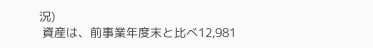況)
 資産は、前事業年度末と比べ12,981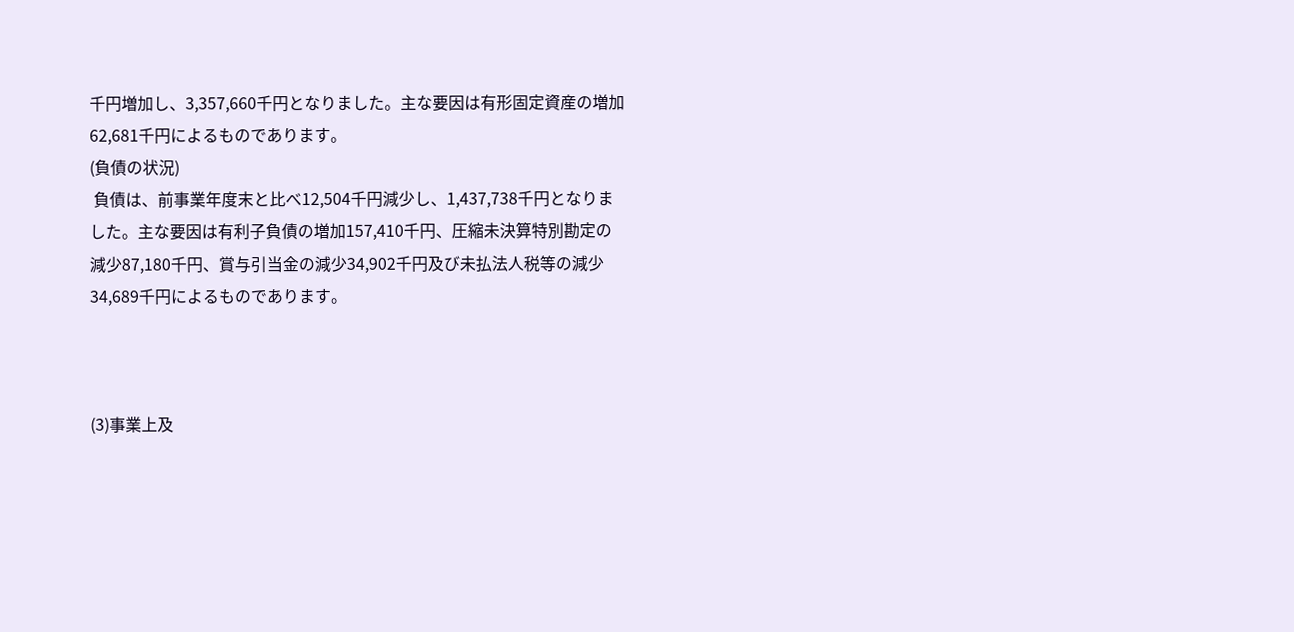千円増加し、3,357,660千円となりました。主な要因は有形固定資産の増加62,681千円によるものであります。
(負債の状況)
 負債は、前事業年度末と比べ12,504千円減少し、1,437,738千円となりました。主な要因は有利子負債の増加157,410千円、圧縮未決算特別勘定の減少87,180千円、賞与引当金の減少34,902千円及び未払法人税等の減少34,689千円によるものであります。



(3)事業上及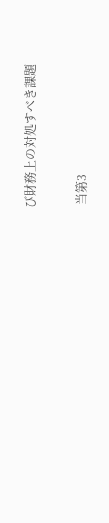び財務上の対処すべき課題

 当第3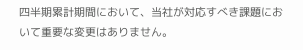四半期累計期間において、当社が対応すべき課題において重要な変更はありません。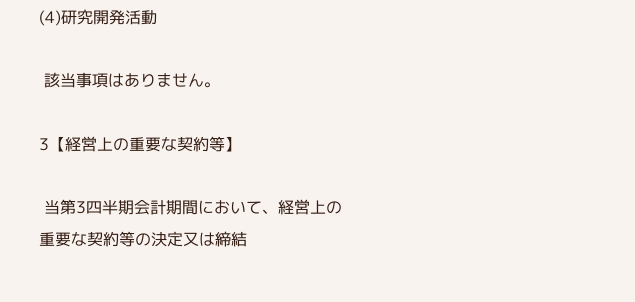(4)研究開発活動

 該当事項はありません。

3【経営上の重要な契約等】

 当第3四半期会計期間において、経営上の重要な契約等の決定又は締結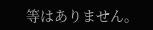等はありません。